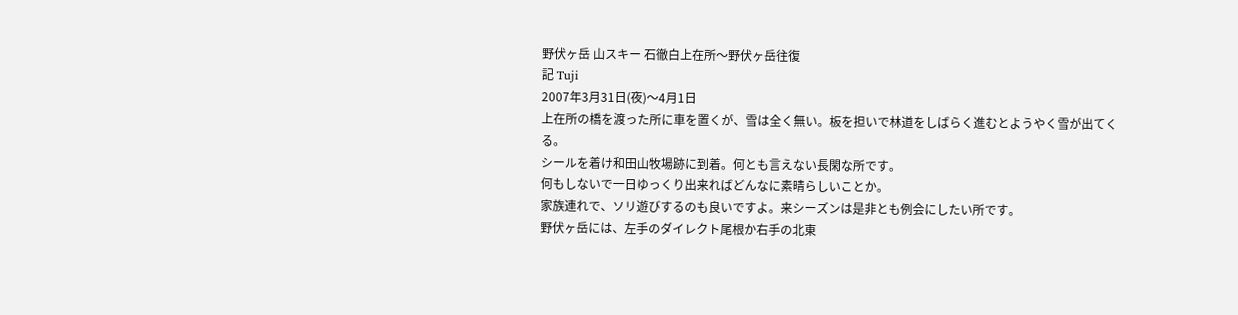野伏ヶ岳 山スキー 石徹白上在所〜野伏ヶ岳往復
記 Tuji
2007年3月31日(夜)〜4月1日
上在所の橋を渡った所に車を置くが、雪は全く無い。板を担いで林道をしばらく進むとようやく雪が出てくる。
シールを着け和田山牧場跡に到着。何とも言えない長閑な所です。
何もしないで一日ゆっくり出来ればどんなに素晴らしいことか。
家族連れで、ソリ遊びするのも良いですよ。来シーズンは是非とも例会にしたい所です。
野伏ヶ岳には、左手のダイレクト尾根か右手の北東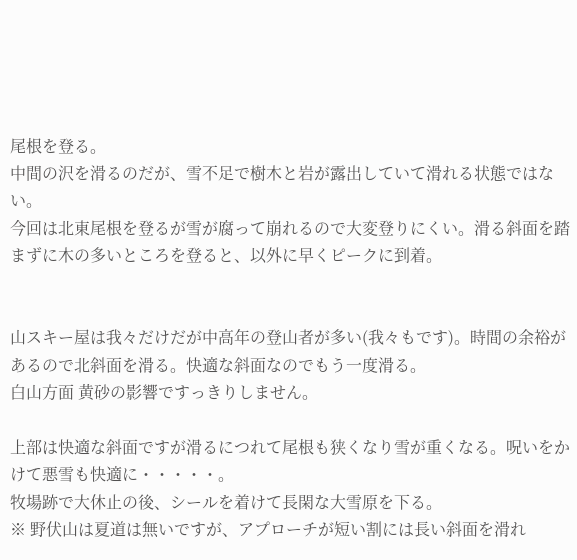尾根を登る。
中間の沢を滑るのだが、雪不足で樹木と岩が露出していて滑れる状態ではない。
今回は北東尾根を登るが雪が腐って崩れるので大変登りにくい。滑る斜面を踏まずに木の多いところを登ると、以外に早くピークに到着。


山スキー屋は我々だけだが中高年の登山者が多い(我々もです)。時間の余裕があるので北斜面を滑る。快適な斜面なのでもう一度滑る。
白山方面 黄砂の影響ですっきりしません。

上部は快適な斜面ですが滑るにつれて尾根も狭くなり雪が重くなる。呪いをかけて悪雪も快適に・・・・・。
牧場跡で大休止の後、シールを着けて長閑な大雪原を下る。
※ 野伏山は夏道は無いですが、アプローチが短い割には長い斜面を滑れ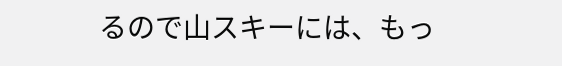るので山スキーには、もっ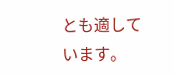とも適しています。